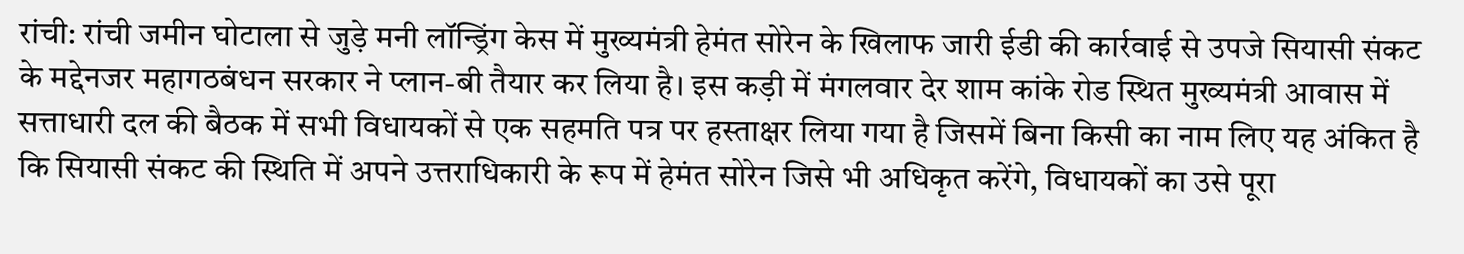रांची: रांची जमीन घोटाला से जुड़े मनी लॉन्ड्रिंग केस में मुख्यमंत्री हेमंत सोरेन के खिलाफ जारी ईडी की कार्रवाई से उपजे सियासी संकट के मद्देनजर महागठबंधन सरकार ने प्लान-बी तैयार कर लिया है। इस कड़ी में मंगलवार देर शाम कांके रोड स्थित मुख्यमंत्री आवास में सत्ताधारी दल की बैठक में सभी विधायकों से एक सहमति पत्र पर हस्ताक्षर लिया गया है जिसमें बिना किसी का नाम लिए यह अंकित है कि सियासी संकट की स्थिति में अपने उत्तराधिकारी के रूप में हेमंत सोरेन जिसे भी अधिकृत करेंगे, विधायकों का उसे पूरा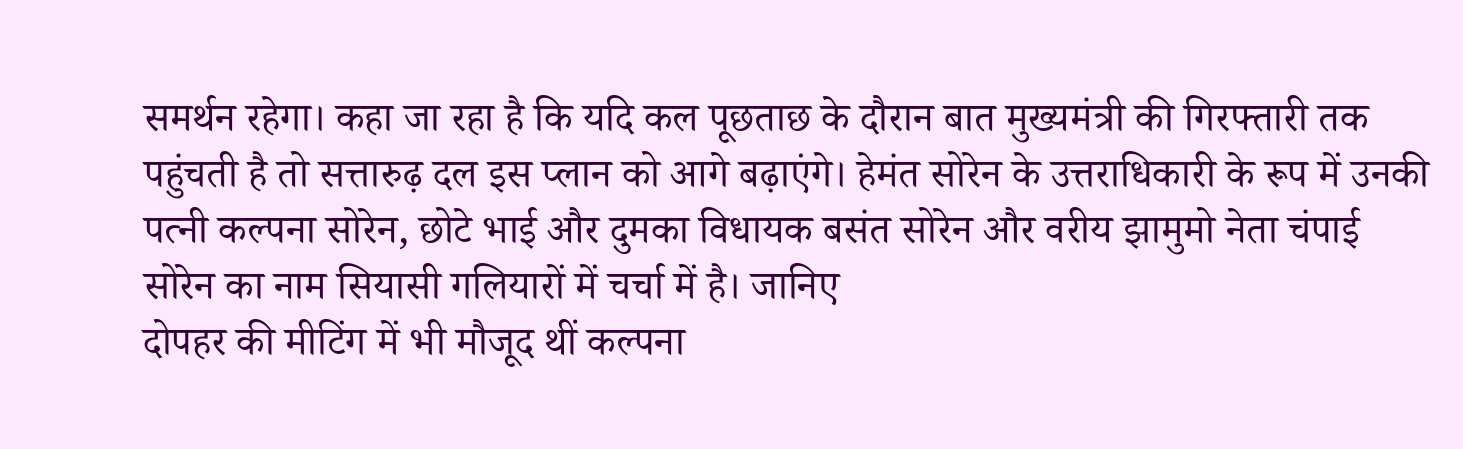समर्थन रहेगा। कहा जा रहा है कि यदि कल पूछताछ के दौरान बात मुख्यमंत्री की गिरफ्तारी तक पहुंचती है तो सत्तारुढ़ दल इस प्लान को आगे बढ़ाएंगे। हेमंत सोरेन के उत्तराधिकारी के रूप में उनकी पत्नी कल्पना सोरेन, छोटे भाई और दुमका विधायक बसंत सोरेन और वरीय झामुमो नेता चंपाई सोरेन का नाम सियासी गलियारों में चर्चा में है। जानिए
दोपहर की मीटिंग में भी मौजूद थीं कल्पना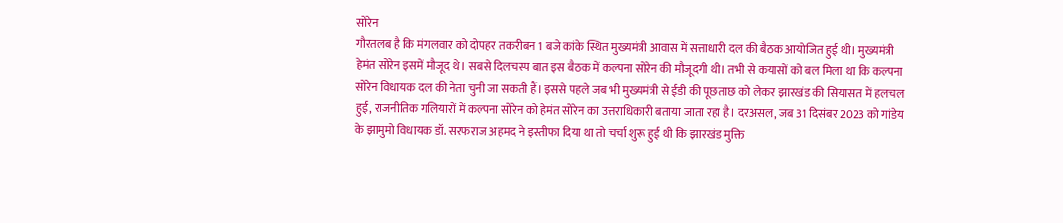सोरेन
गौरतलब है कि मंगलवार को दोपहर तकरीबन 1 बजे कांके स्थित मुख्यमंत्री आवास में सत्ताधारी दल की बैठक आयोजित हुई थी। मुख्यमंत्री हेमंत सोरेन इसमें मौजूद थे। सबसे दिलचस्प बात इस बैठक में कल्पना सोरेन की मौजूदगी थी। तभी से कयासों को बल मिला था कि कल्पना सोरेन विधायक दल की नेता चुनी जा सकती हैं। इससे पहले जब भी मुख्यमंत्री से ईडी की पूछताछ को लेकर झारखंड की सियासत में हलचल हुई, राजनीतिक गलियारों में कल्पना सोरेन को हेमंत सोरेन का उत्तराधिकारी बताया जाता रहा है। दरअसल, जब 31 दिसंबर 2023 को गांडेय के झामुमो विधायक डॉ. सरफराज अहमद ने इस्तीफा दिया था तो चर्चा शुरू हुई थी कि झारखंड मुक्ति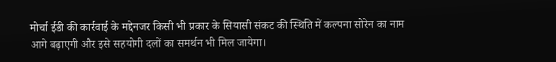मोर्चा ईडी की कार्रवाई के मद्देनजर किसी भी प्रकार के सियासी संकट की स्थिति में कल्पना सोरेन का नाम आगे बढ़ाएगी और इसे सहयोगी दलों का समर्थन भी मिल जायेगा।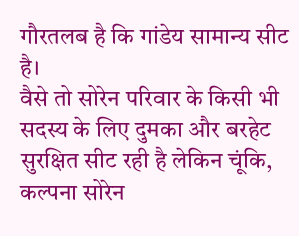गौरतलब है कि गांडेय सामान्य सीट है।
वैसे तो सोरेन परिवार के किसी भी सदस्य के लिए दुमका और बरहेट सुरक्षित सीट रही है लेकिन चूंकि, कल्पना सोरेन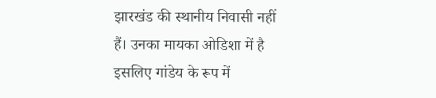झारखंड की स्थानीय निवासी नहीं हैं। उनका मायका ओडिशा में है इसलिए गांडेय के रूप में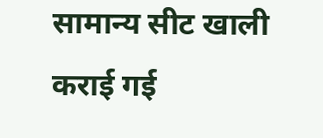सामान्य सीट खाली कराई गई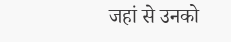जहां से उनको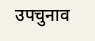उपचुनाव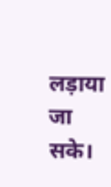लड़ाया जा सके।